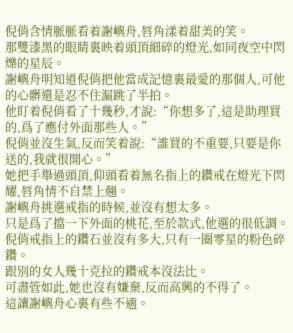倪俏含情脈脈看着謝嶼舟,唇角漾着甜美的笑。
那雙漆黑的眼睛裏映着頭頂細碎的燈光,如同夜空中閃爍的星辰。
謝嶼舟明知道倪俏把他當成記憶裏最愛的那個人,可他的心髒還是忍不住漏跳了半拍。
他盯着倪俏看了十幾秒,才說:“你想多了,這是助理買的,爲了應付外面那些人。”
倪俏並沒生氣,反而笑着說:“誰買的不重要,只要是你送的,我就很開心。”
她把手舉過頭頂,仰頭看着無名指上的鑽戒在燈光下閃耀,唇角情不自禁上翹。
謝嶼舟挑選戒指的時候,並沒有想太多。
只是爲了擋一下外面的桃花,至於款式,他選的很低調。
倪俏戒指上的鑽石並沒有多大,只有一圈零星的粉色碎鑽。
跟別的女人幾十克拉的鑽戒本沒法比。
可盡管如此,她也沒有嫌棄,反而高興的不得了。
這讓謝嶼舟心裏有些不適。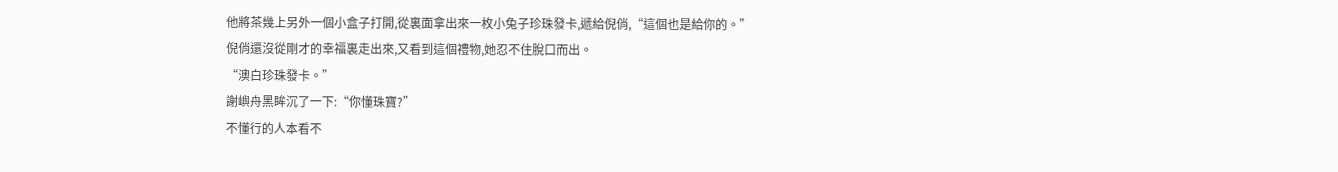他將茶幾上另外一個小盒子打開,從裏面拿出來一枚小兔子珍珠發卡,遞給倪俏,“這個也是給你的。”
倪俏還沒從剛才的幸福裏走出來,又看到這個禮物,她忍不住脫口而出。
“澳白珍珠發卡。”
謝嶼舟黑眸沉了一下:“你懂珠寶?”
不懂行的人本看不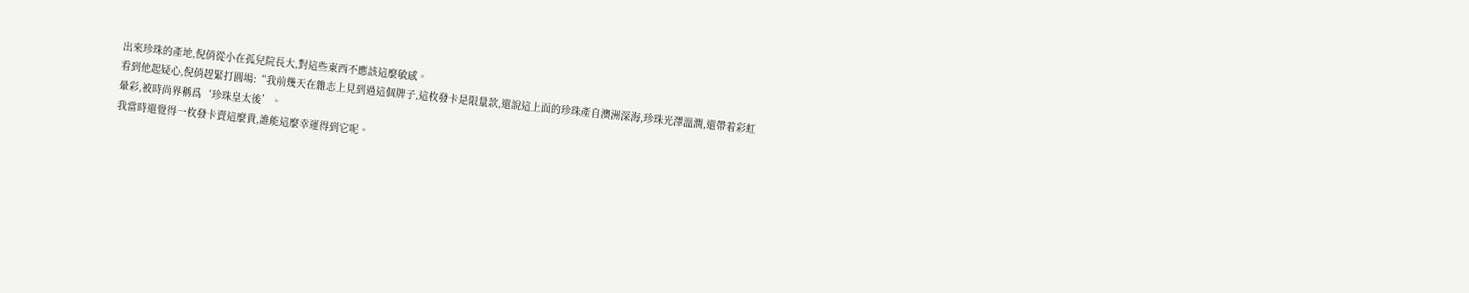出來珍珠的產地,倪俏從小在孤兒院長大,對這些東西不應該這麼敏感。
看到他起疑心,倪俏趕緊打圓場:“我前幾天在雜志上見到過這個牌子,這枚發卡是限量款,還說這上面的珍珠產自澳洲深海,珍珠光澤溫潤,還帶着彩虹暈彩,被時尚界稱爲‘珍珠皇太後’。
我當時還覺得一枚發卡賣這麼貴,誰能這麼幸運得到它呢。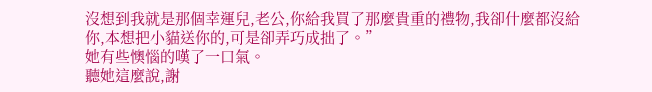沒想到我就是那個幸運兒,老公,你給我買了那麼貴重的禮物,我卻什麼都沒給你,本想把小貓送你的,可是卻弄巧成拙了。”
她有些懊惱的嘆了一口氣。
聽她這麼說,謝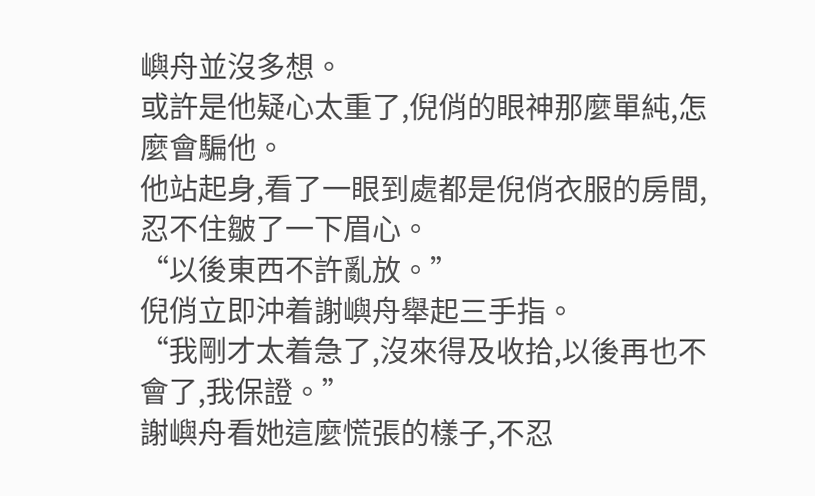嶼舟並沒多想。
或許是他疑心太重了,倪俏的眼神那麼單純,怎麼會騙他。
他站起身,看了一眼到處都是倪俏衣服的房間,忍不住皺了一下眉心。
“以後東西不許亂放。”
倪俏立即沖着謝嶼舟舉起三手指。
“我剛才太着急了,沒來得及收拾,以後再也不會了,我保證。”
謝嶼舟看她這麼慌張的樣子,不忍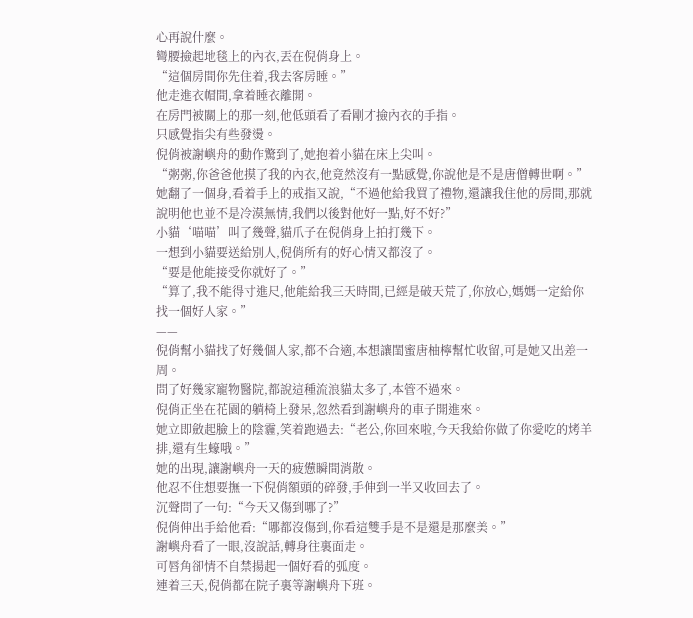心再說什麼。
彎腰撿起地毯上的內衣,丟在倪俏身上。
“這個房間你先住着,我去客房睡。”
他走進衣帽間,拿着睡衣離開。
在房門被關上的那一刻,他低頭看了看剛才撿內衣的手指。
只感覺指尖有些發燙。
倪俏被謝嶼舟的動作驚到了,她抱着小貓在床上尖叫。
“粥粥,你爸爸他摸了我的內衣,他竟然沒有一點感覺,你說他是不是唐僧轉世啊。”
她翻了一個身,看着手上的戒指又說,“不過他給我買了禮物,還讓我住他的房間,那就說明他也並不是冷漠無情,我們以後對他好一點,好不好?”
小貓‘喵喵’叫了幾聲,貓爪子在倪俏身上拍打幾下。
一想到小貓要送給別人,倪俏所有的好心情又都沒了。
“要是他能接受你就好了。”
“算了,我不能得寸進尺,他能給我三天時間,已經是破天荒了,你放心,媽媽一定給你找一個好人家。”
——
倪俏幫小貓找了好幾個人家,都不合適,本想讓閨蜜唐柚檸幫忙收留,可是她又出差一周。
問了好幾家寵物醫院,都說這種流浪貓太多了,本管不過來。
倪俏正坐在花園的躺椅上發呆,忽然看到謝嶼舟的車子開進來。
她立即斂起臉上的陰霾,笑着跑過去:“老公,你回來啦,今天我給你做了你愛吃的烤羊排,還有生蠔哦。”
她的出現,讓謝嶼舟一天的疲憊瞬間消散。
他忍不住想要撫一下倪俏額頭的碎發,手伸到一半又收回去了。
沉聲問了一句:“今天又傷到哪了?”
倪俏伸出手給他看:“哪都沒傷到,你看這雙手是不是還是那麼美。”
謝嶼舟看了一眼,沒說話,轉身往裏面走。
可唇角卻情不自禁揚起一個好看的弧度。
連着三天,倪俏都在院子裏等謝嶼舟下班。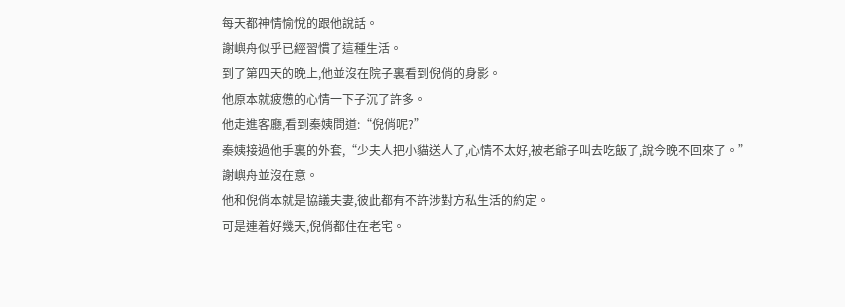每天都神情愉悅的跟他說話。
謝嶼舟似乎已經習慣了這種生活。
到了第四天的晚上,他並沒在院子裏看到倪俏的身影。
他原本就疲憊的心情一下子沉了許多。
他走進客廳,看到秦姨問道:“倪俏呢?”
秦姨接過他手裏的外套,“少夫人把小貓送人了,心情不太好,被老爺子叫去吃飯了,說今晚不回來了。”
謝嶼舟並沒在意。
他和倪俏本就是協議夫妻,彼此都有不許涉對方私生活的約定。
可是連着好幾天,倪俏都住在老宅。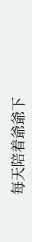每天陪着爺爺下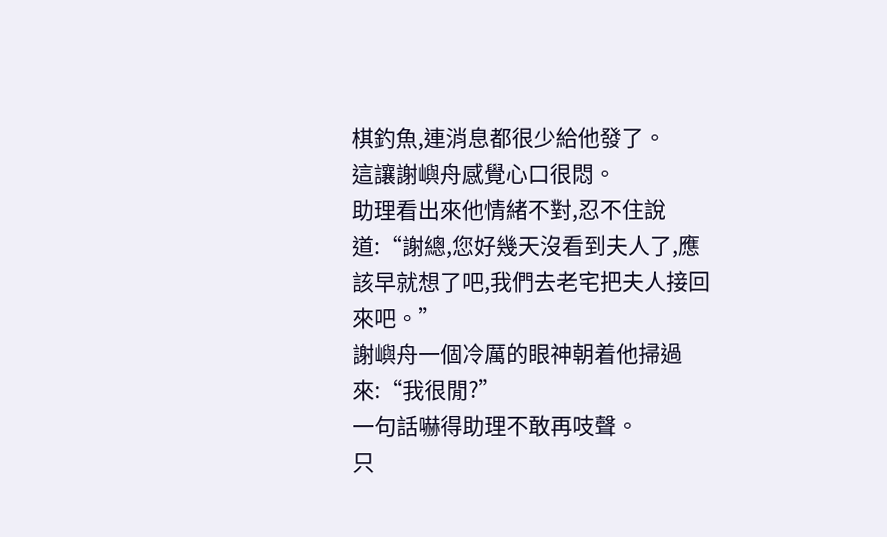棋釣魚,連消息都很少給他發了。
這讓謝嶼舟感覺心口很悶。
助理看出來他情緒不對,忍不住說道:“謝總,您好幾天沒看到夫人了,應該早就想了吧,我們去老宅把夫人接回來吧。”
謝嶼舟一個冷厲的眼神朝着他掃過來:“我很閒?”
一句話嚇得助理不敢再吱聲。
只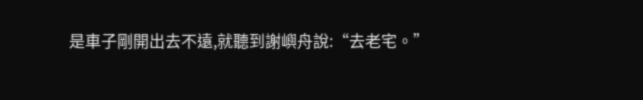是車子剛開出去不遠,就聽到謝嶼舟說:“去老宅。”